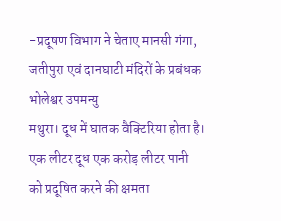-प्रदूषण विभाग ने चेताए मानसी गंगा,
जतीपुरा एवं दानघाटी मंदिरों के प्रबंधक
भोलेश्वर उपमन्यु
मथुरा। दूध में घातक वैक्टिरिया होता है। एक लीटर दूध एक करोड़ लीटर पानी
को प्रदूषित करने की क्षमता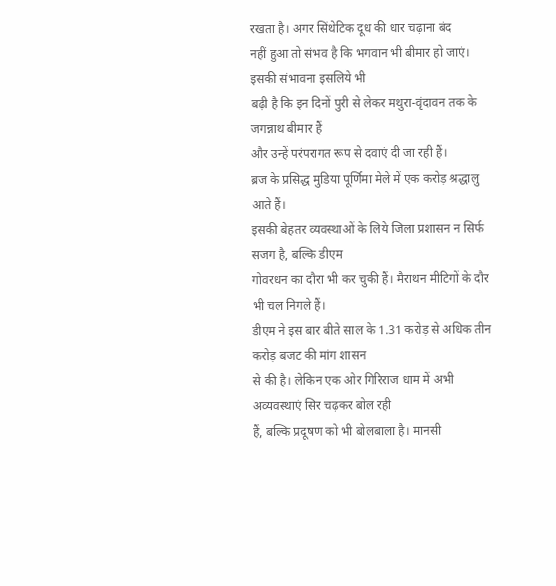रखता है। अगर सिंथेटिक दूध की धार चढ़ाना बंद
नहीं हुआ तो संभव है कि भगवान भी बीमार हो जाएं। इसकी संभावना इसलिये भी
बढ़ी है कि इन दिनों पुरी से लेकर मथुरा-वृंदावन तक के जगन्नाथ बीमार हैं
और उन्हें परंपरागत रूप से दवाएं दी जा रही हैं।
ब्रज के प्रसिद्ध मुडिया पूर्णिमा मेले में एक करोड़ श्रद्धालु आते हैं।
इसकी बेहतर व्यवस्थाओं के लिये जिला प्रशासन न सिर्फ सजग है, बल्कि डीएम
गोवरधन का दौरा भी कर चुकी हैं। मैराथन मीटिगों के दौर भी चल निगले हैं।
डीएम ने इस बार बीते साल के 1.31 करोड़ से अधिक तीन करोड़ बजट की मांग शासन
से की है। लेकिन एक ओर गिरिराज धाम में अभी अव्यवस्थाएं सिर चढ़कर बोल रही
हैं, बल्कि प्रदूषण को भी बोलबाला है। मानसी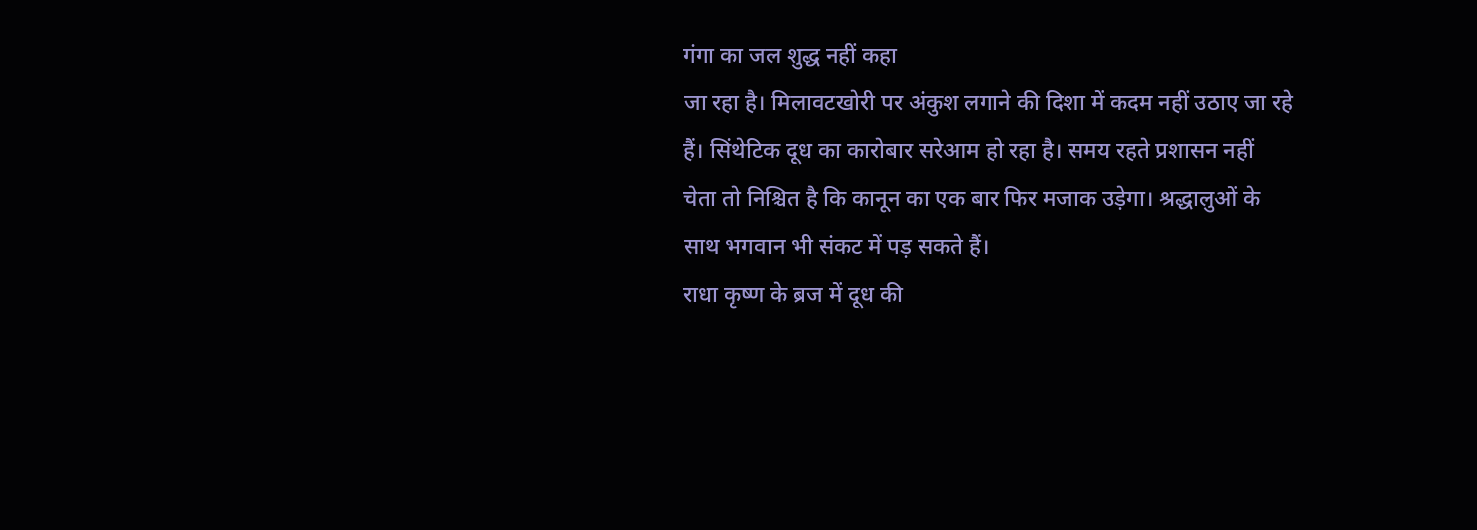गंगा का जल शुद्ध नहीं कहा
जा रहा है। मिलावटखोरी पर अंकुश लगाने की दिशा में कदम नहीं उठाए जा रहे
हैं। सिंथेटिक दूध का कारोबार सरेआम हो रहा है। समय रहते प्रशासन नहीं
चेता तो निश्चित है कि कानून का एक बार फिर मजाक उड़ेगा। श्रद्धालुओं के
साथ भगवान भी संकट में पड़ सकते हैं।
राधा कृष्ण के ब्रज में दूध की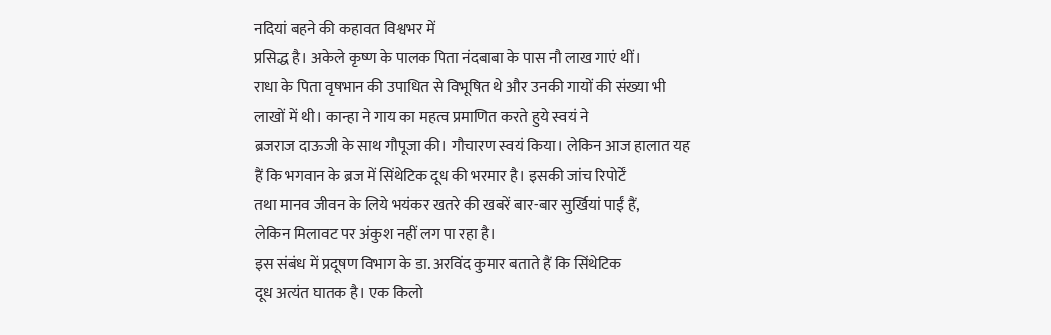नदियां बहने की कहावत विश्वभर में
प्रसिद्ध है। अकेले कृष्ण के पालक पिता नंदबाबा के पास नौ लाख गाएं थीं।
राधा के पिता वृषभान की उपाधित से विभूषित थे और उनकी गायों की संख्या भी
लाखों में थी। कान्हा ने गाय का महत्व प्रमाणित करते हुये स्वयं ने
ब्रजराज दाऊजी के साथ गौपूजा की। गौचारण स्वयं किया। लेकिन आज हालात यह
हैं कि भगवान के ब्रज में सिंथेटिक दूध की भरमार है। इसकी जांच रिपोर्टें
तथा मानव जीवन के लिये भयंकर खतरे की खबरें बार-बार सुर्खियां पाईं हैं,
लेकिन मिलावट पर अंकुश नहीं लग पा रहा है।
इस संबंध में प्रदूषण विभाग के डा. अरविंद कुमार बताते हैं कि सिंथेटिक
दूध अत्यंत घातक है। एक किलो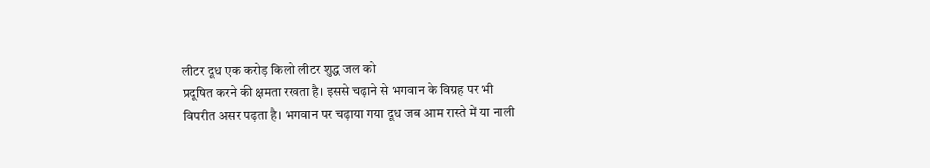लीटर दूध एक करोड़ किलो लीटर शुद्ध जल को
प्रदूषित करने की क्षमता रखता है। इससे चढ़ाने से भगवान के विग्रह पर भी
विपरीत असर पढ़ता है। भगवान पर चढ़ाया गया दूध जब आम रास्ते में या नाली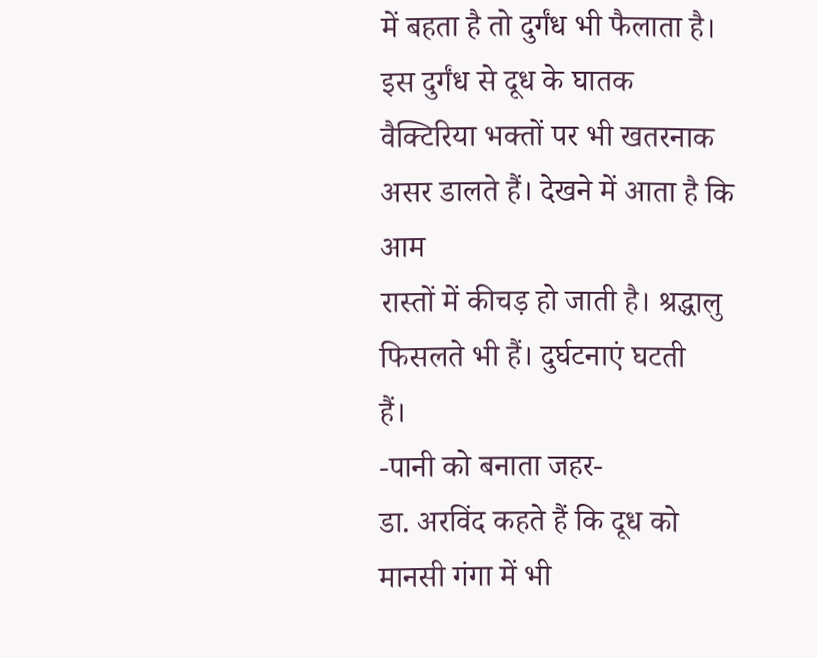में बहता है तो दुर्गंध भी फैलाता है। इस दुर्गंध से दूध के घातक
वैक्टिरिया भक्तों पर भी खतरनाक असर डालते हैं। देखने में आता है कि आम
रास्तों में कीचड़ हो जाती है। श्रद्धालु फिसलते भी हैं। दुर्घटनाएं घटती
हैं।
-पानी को बनाता जहर-
डा. अरविंद कहते हैं कि दूध को मानसी गंगा में भी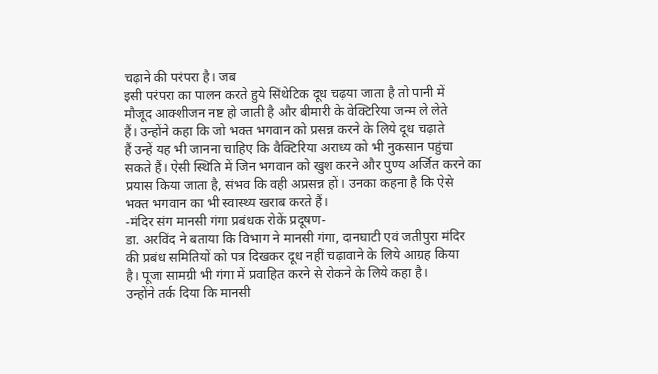चढ़ाने की परंपरा है। जब
इसी परंपरा का पालन करते हुये सिंथेटिक दूध चढ़या जाता है तो पानी में
मौजूद आक्शीजन नष्ट हो जाती है और बीमारी के वेक्टिरिया जन्म ले लेते
हैं। उन्होंने कहा कि जो भक्त भगवान को प्रसन्न करने के लिये दूध चढ़ाते
हैं उन्हें यह भी जानना चाहिए कि वैक्टिरिया अराध्य को भी नुकसान पहुंचा
सकते हैं। ऐसी स्थिति में जिन भगवान को खुश करने और पुण्य अर्जित करने का
प्रयास किया जाता है, संभव कि वही अप्रसन्न हों। उनका कहना है कि ऐसे
भक्त भगवान का भी स्वास्थ्य खराब करते हैं।
-मंदिर संग मानसी गंगा प्रबंधक रोकें प्रदूषण-
डा. अरविंद ने बताया कि विभाग ने मानसी गंगा, दानघाटी एवं जतीपुरा मंदिर
की प्रबंध समितियों को पत्र दिखकर दूध नहीं चढ़ावाने के लिये आग्रह किया
है। पूजा सामग्री भी गंगा में प्रवाहित करने से रोकने के लिये कहा है।
उन्होंने तर्क दिया कि मानसी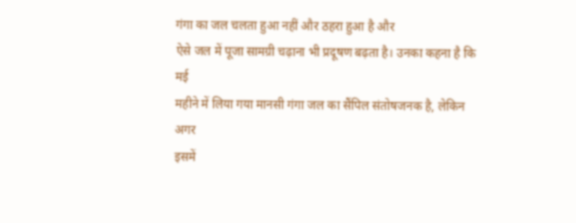गंगा का जल चलता हुआ नहीं और ठहरा हुआ है और
ऐसे जल में पूजा सामग्री चढ़ाना भी प्रदूषण बढ़ता है। उनका कहना है कि मई
महीने में लिया गया मानसी गंगा जल का सैंपिल संतोषजनक है, लेकिन अगर
इसमें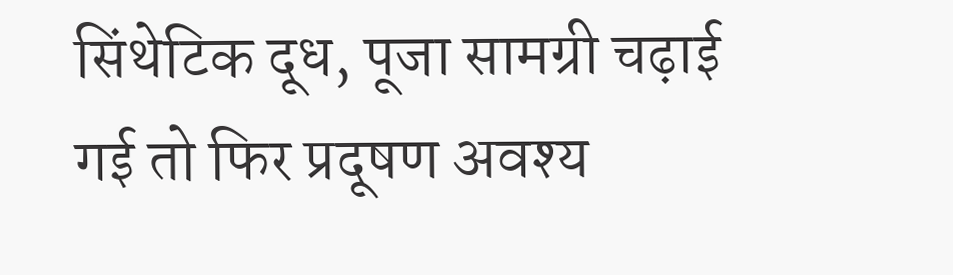सिंथेटिक दूध, पूजा सामग्री चढ़ाई गई तो फिर प्रदूषण अवश्य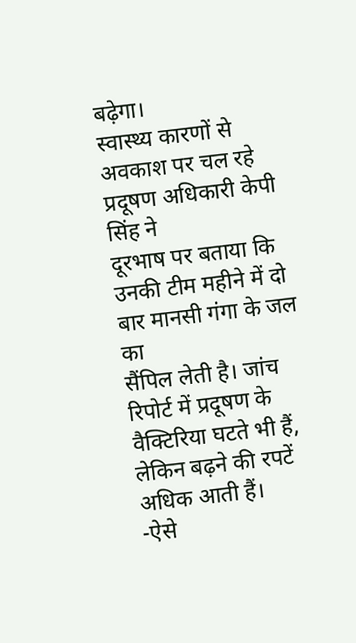बढ़ेगा।
स्वास्थ्य कारणों से अवकाश पर चल रहे प्रदूषण अधिकारी केपी सिंह ने
दूरभाष पर बताया कि उनकी टीम महीने में दो बार मानसी गंगा के जल का
सैंपिल लेती है। जांच रिपोर्ट में प्रदूषण के वैक्टिरिया घटते भी हैं,
लेकिन बढ़ने की रपटें अधिक आती हैं।
-ऐसे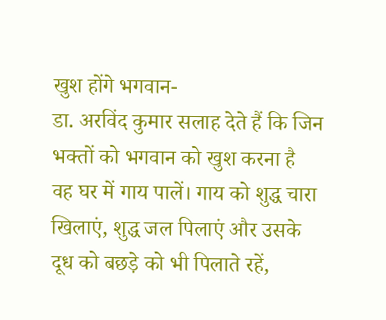खुश होंगे भगवान-
डा. अरविंद कुमार सलाह देते हैं कि जिन भक्तों को भगवान को खुश करना है
वह घर में गाय पालें। गाय को शुद्ध चारा खिलाएं, शुद्ध जल पिलाएं और उसके
दूध को बछड़े को भी पिलाते रहें,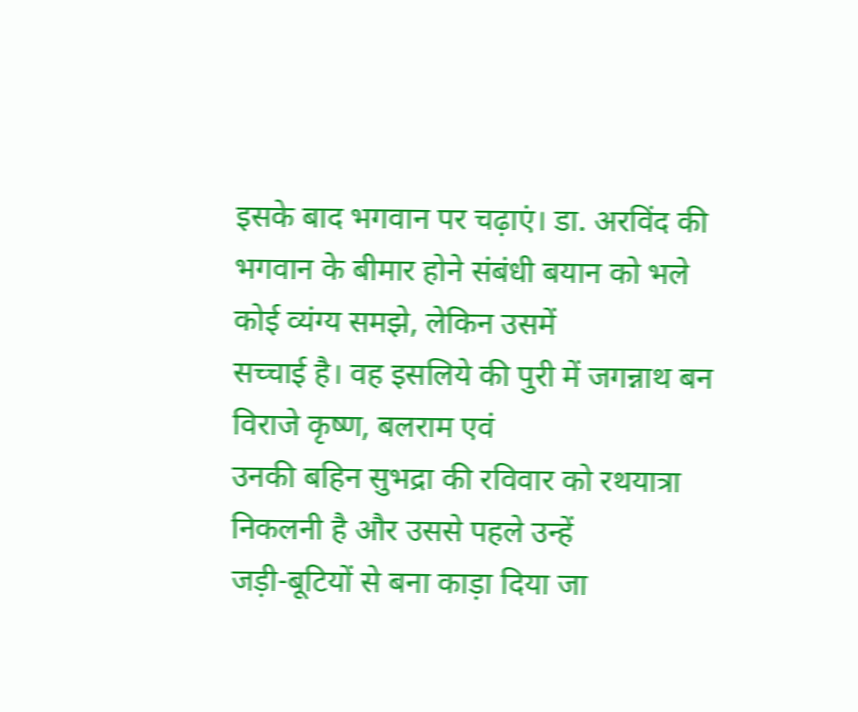इसके बाद भगवान पर चढ़ाएं। डा. अरविंद की
भगवान के बीमार होने संबंधी बयान को भले कोई व्यंग्य समझे, लेकिन उसमें
सच्चाई है। वह इसलिये की पुरी में जगन्नाथ बन विराजे कृष्ण, बलराम एवं
उनकी बहिन सुभद्रा की रविवार को रथयात्रा निकलनी है और उससे पहले उन्हें
जड़ी-बूटियों से बना काड़ा दिया जा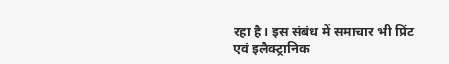रहा है। इस संबंध में समाचार भी प्रिंट
एवं इलैक्ट्रानिक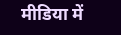मीडिया में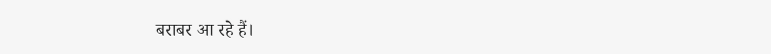बराबर आ रहे हैं।